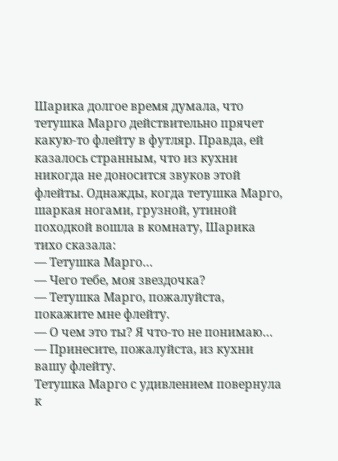Шарика долгое время думала, что тетушка Марго действительно прячет какую-то флейту в футляр. Правда, ей казалось странным, что из кухни никогда не доносится звуков этой флейты. Однажды, когда тетушка Марго, шаркая ногами, грузной, утиной походкой вошла в комнату, Шарика тихо сказала:
— Тетушка Марго…
— Чего тебе, моя звездочка?
— Тетушка Марго, пожалуйста, покажите мне флейту.
— О чем это ты? Я что-то не понимаю…
— Принесите, пожалуйста, из кухни вашу флейту.
Тетушка Марго с удивлением повернула к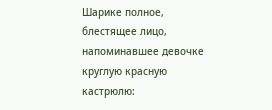Шарике полное, блестящее лицо, напоминавшее девочке круглую красную кастрюлю: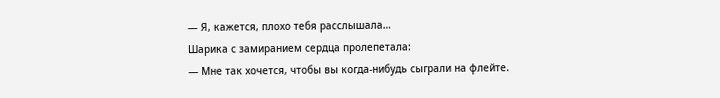— Я, кажется, плохо тебя расслышала…
Шарика с замиранием сердца пролепетала:
— Мне так хочется, чтобы вы когда-нибудь сыграли на флейте.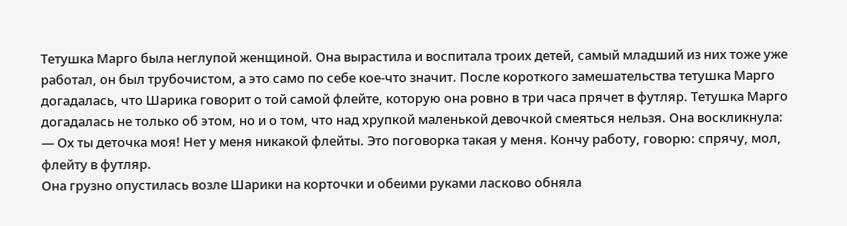Тетушка Марго была неглупой женщиной. Она вырастила и воспитала троих детей, самый младший из них тоже уже работал, он был трубочистом, а это само по себе кое-что значит. После короткого замешательства тетушка Марго догадалась, что Шарика говорит о той самой флейте, которую она ровно в три часа прячет в футляр. Тетушка Марго догадалась не только об этом, но и о том, что над хрупкой маленькой девочкой смеяться нельзя. Она воскликнула:
— Ох ты деточка моя! Нет у меня никакой флейты. Это поговорка такая у меня. Кончу работу, говорю: спрячу, мол, флейту в футляр.
Она грузно опустилась возле Шарики на корточки и обеими руками ласково обняла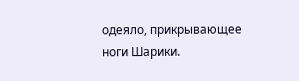одеяло, прикрывающее ноги Шарики.